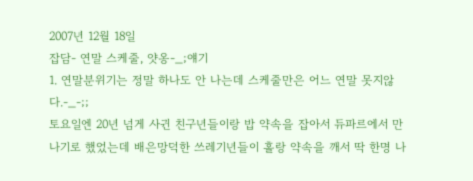2007년 12월 18일
잡담- 연말 스케줄, 얏옹-_;얘기
1. 연말분위기는 정말 하나도 안 나는데 스케줄만은 어느 연말 못지않다.-_-;;
토요일엔 20년 넘게 사귄 친구년들이랑 밥 약속을 잡아서 듀파르에서 만나기로 했었는데 배은망덕한 쓰레기년들이 홀랑 약속을 깨서 딱 한명 나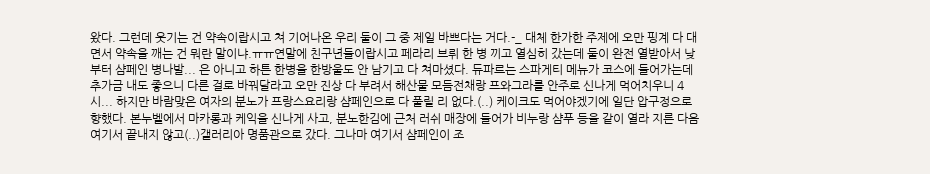왔다. 그런데 웃기는 건 약속이랍시고 쳐 기어나온 우리 둘이 그 중 제일 바쁘다는 거다.-_ 대체 한가한 주제에 오만 핑계 다 대면서 약속을 깨는 건 뭐란 말이냐.ㅠㅠ연말에 친구년들이랍시고 페라리 브뤼 한 병 끼고 열심히 갔는데 둘이 완전 열받아서 낮부터 샴페인 병나발... 은 아니고 하튼 한병을 한방울도 안 남기고 다 쳐마셨다. 듀파르는 스파게티 메뉴가 코스에 들어가는데 추가금 내도 좋으니 다른 걸로 바꿔달라고 오만 진상 다 부려서 해산물 모듬전채랑 프와그라를 안주로 신나게 먹어치우니 4시... 하지만 바람맞은 여자의 분노가 프랑스요리랑 샴페인으로 다 풀릴 리 없다.(..) 케이크도 먹어야겠기에 일단 압구정으로 향했다. 본누벨에서 마카롱과 케익을 신나게 사고, 분노한김에 근처 러쉬 매장에 들어가 비누랑 샴푸 등을 같이 열라 지른 다음 여기서 끝내지 않고(..)갤러리아 명품관으로 갔다. 그나마 여기서 샴페인이 조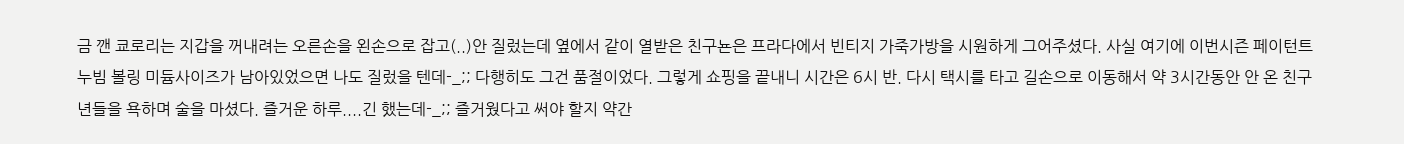금 깬 쿄로리는 지갑을 꺼내려는 오른손을 왼손으로 잡고(..)안 질렀는데 옆에서 같이 열받은 친구뇬은 프라다에서 빈티지 가죽가방을 시원하게 그어주셨다. 사실 여기에 이번시즌 페이턴트 누빔 볼링 미듐사이즈가 남아있었으면 나도 질렀을 텐데-_;; 다행히도 그건 품절이었다. 그렇게 쇼핑을 끝내니 시간은 6시 반. 다시 택시를 타고 길손으로 이동해서 약 3시간동안 안 온 친구년들을 욕하며 술을 마셨다. 즐거운 하루....긴 했는데-_;; 즐거웠다고 써야 할지 약간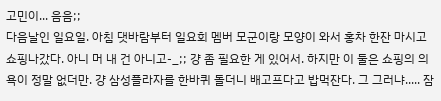고민이... 음음;;
다음날인 일요일. 아침 댓바람부터 일요회 멤버 모군이랑 모양이 와서 홍차 한잔 마시고 쇼핑나갔다. 아니 머 내 건 아니고-_;; 걍 좀 필요한 게 있어서. 하지만 이 둘은 쇼핑의 의욕이 정말 없더만. 걍 삼성플라자를 한바퀴 돌더니 배고프다고 밥먹잔다. 그 그러냐..... 잠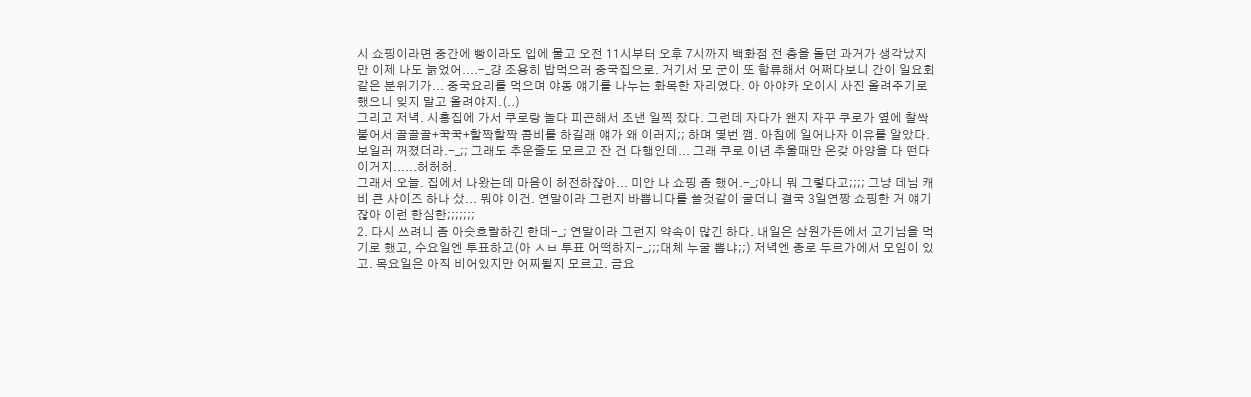시 쇼핑이라면 중간에 빵이라도 입에 물고 오전 11시부터 오후 7시까지 백화점 전 층을 돌던 과거가 생각났지만 이제 나도 늙었어....-_걍 조용히 밥먹으러 중국집으로. 거기서 모 군이 또 합류해서 어쩌다보니 간이 일요회같은 분위기가... 중국요리를 먹으며 야동 얘기를 나누는 화목한 자리였다. 아 아야카 오이시 사진 올려주기로 했으니 잊지 말고 올려야지.(..)
그리고 저녁. 시흥집에 가서 쿠로랑 놀다 피곤해서 조낸 일찍 잤다. 그런데 자다가 왠지 자꾸 쿠로가 옆에 찰싹 붙어서 골골골+꾹꾹+할짝할짝 콤비를 하길래 얘가 왜 이러지;; 하며 몇번 깸. 아침에 일어나자 이유를 알았다. 보일러 꺼졌더라.-_;; 그래도 추운줄도 모르고 잔 건 다행인데... 그래 쿠로 이년 추울때만 온갖 아양을 다 떤다 이거지......허허허.
그래서 오늘. 집에서 나왔는데 마음이 허전하잖아... 미안 나 쇼핑 좀 했어.-_;아니 뭐 그렇다고;;;; 그냥 데님 캐비 큰 사이즈 하나 샀... 뭐야 이건. 연말이라 그런지 바쁩니다를 쓸것같이 굴더니 결국 3일연짱 쇼핑한 거 얘기잖아 이런 한심한;;;;;;;
2. 다시 쓰려니 좀 아슷흐랄하긴 한데-_; 연말이라 그런지 약속이 많긴 하다. 내일은 삼원가든에서 고기님을 먹기로 했고, 수요일엔 투표하고(아 ㅅㅂ 투표 어떡하지-_;;;대체 누굴 뽑냐;;) 저녁엔 종로 두르가에서 모임이 있고. 목요일은 아직 비어있지만 어찌될지 모르고. 금요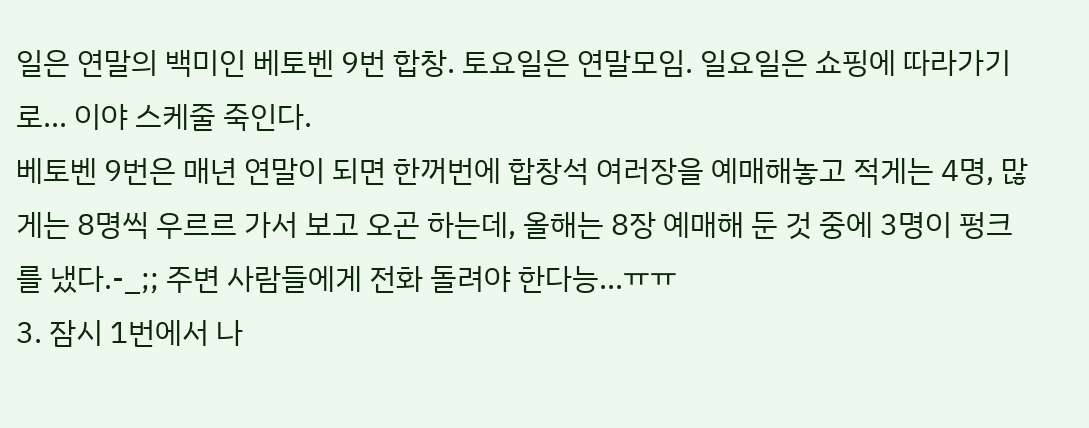일은 연말의 백미인 베토벤 9번 합창. 토요일은 연말모임. 일요일은 쇼핑에 따라가기로... 이야 스케줄 죽인다.
베토벤 9번은 매년 연말이 되면 한꺼번에 합창석 여러장을 예매해놓고 적게는 4명, 많게는 8명씩 우르르 가서 보고 오곤 하는데, 올해는 8장 예매해 둔 것 중에 3명이 펑크를 냈다.-_;; 주변 사람들에게 전화 돌려야 한다능...ㅠㅠ
3. 잠시 1번에서 나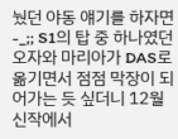눴던 야동 얘기를 하자면-_;; S1의 탑 중 하나였던 오자와 마리아가 DAS로 옮기면서 점점 막장이 되어가는 듯 싶더니 12월 신작에서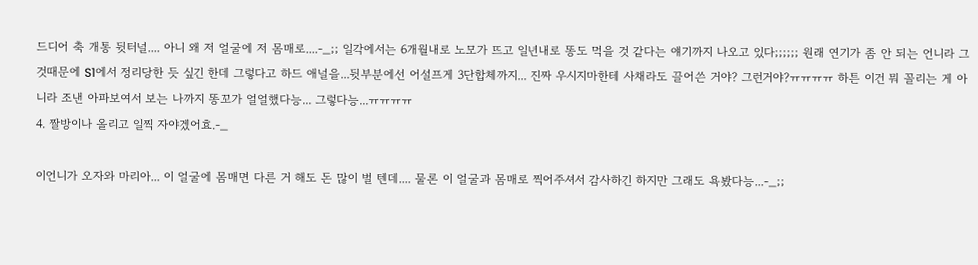드디어 축 개통 뒷터널.... 아니 왜 저 얼굴에 저 몸매로....-_;; 일각에서는 6개월내로 노모가 뜨고 일년내로 똥도 먹을 것 같다는 얘기까지 나오고 있다;;;;;; 원래 연기가 좀 안 되는 언니라 그것때문에 S1에서 정리당한 듯 싶긴 한데 그렇다고 하드 애널을...뒷부분에선 어설프게 3단합체까지... 진짜 우시지마한테 사채라도 끌어쓴 거야? 그런거야?ㅠㅠㅠㅠ 하튼 이건 뭐 꼴리는 게 아니라 조낸 아파보여서 보는 나까지 똥꼬가 얼얼했다능... 그렇다능...ㅠㅠㅠㅠ
4. 짤방이나 올리고 일찍 자야겠어효.-_

이언니가 오자와 마리아... 이 얼굴에 몸매면 다른 거 해도 돈 많이 벌 텐데.... 물론 이 얼굴과 몸매로 찍어주셔서 감사하긴 하지만 그래도 욕봤다능...-_;;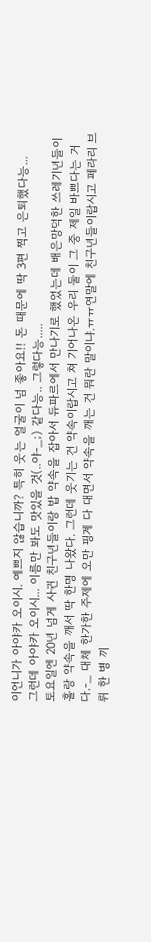이언니가 아야카 오이시. 예쁘지 않습니까? 특히 웃는 얼굴이 넘 좋아요!! 돈 때문에 딱 3편 찍고 은퇴했다능...
그런데 아야카 오이시... 이름만 봐도 맛있을 것(..야-_;) 같다능.. 그렇다능.....
토요일엔 20년 넘게 사귄 친구년들이랑 밥 약속을 잡아서 듀파르에서 만나기로 했었는데 배은망덕한 쓰레기년들이 홀랑 약속을 깨서 딱 한명 나왔다. 그런데 웃기는 건 약속이랍시고 쳐 기어나온 우리 둘이 그 중 제일 바쁘다는 거다.-_ 대체 한가한 주제에 오만 핑계 다 대면서 약속을 깨는 건 뭐란 말이냐.ㅠㅠ연말에 친구년들이랍시고 페라리 브뤼 한 병 끼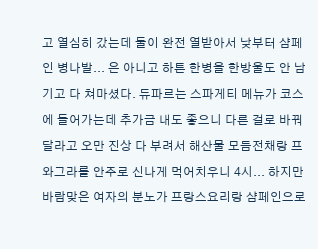고 열심히 갔는데 둘이 완전 열받아서 낮부터 샴페인 병나발... 은 아니고 하튼 한병을 한방울도 안 남기고 다 쳐마셨다. 듀파르는 스파게티 메뉴가 코스에 들어가는데 추가금 내도 좋으니 다른 걸로 바꿔달라고 오만 진상 다 부려서 해산물 모듬전채랑 프와그라를 안주로 신나게 먹어치우니 4시... 하지만 바람맞은 여자의 분노가 프랑스요리랑 샴페인으로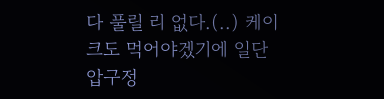다 풀릴 리 없다.(..) 케이크도 먹어야겠기에 일단 압구정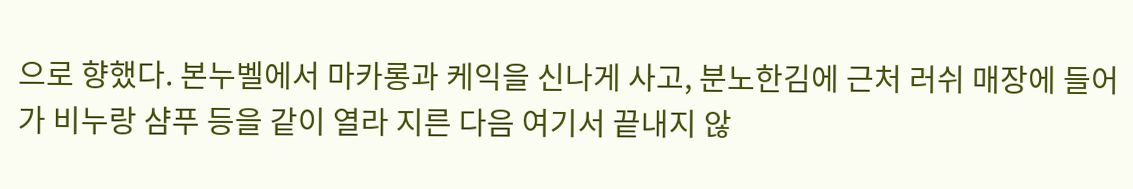으로 향했다. 본누벨에서 마카롱과 케익을 신나게 사고, 분노한김에 근처 러쉬 매장에 들어가 비누랑 샴푸 등을 같이 열라 지른 다음 여기서 끝내지 않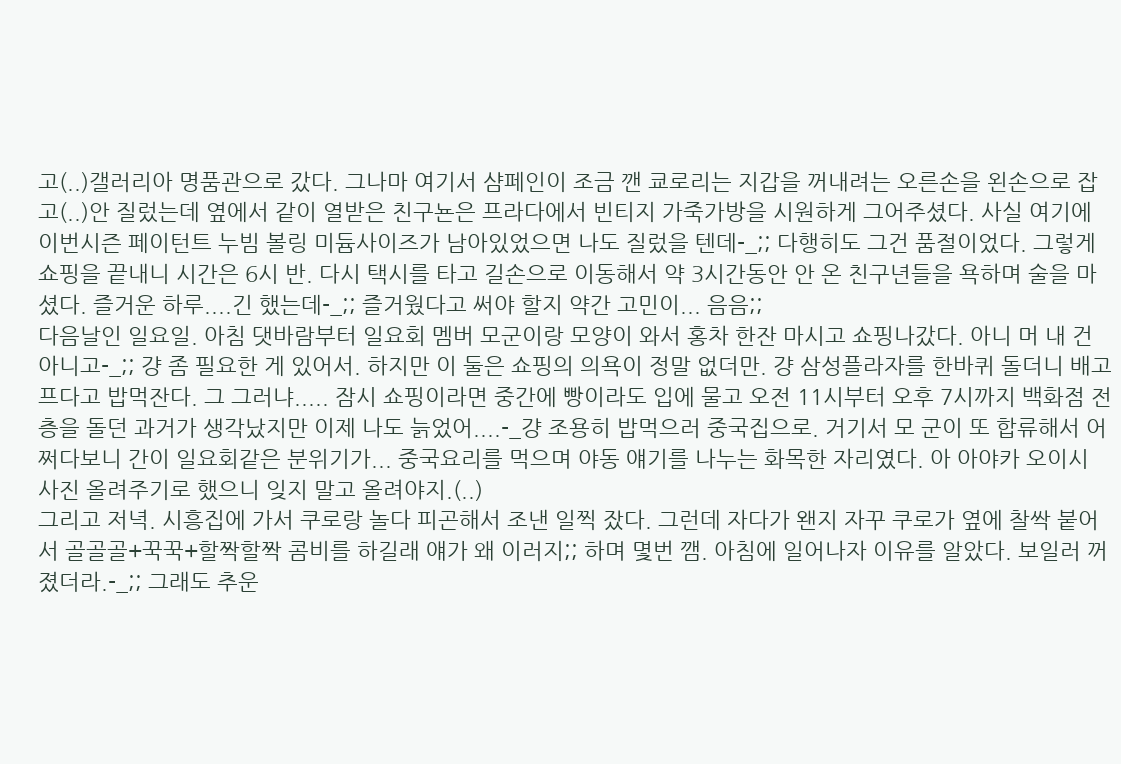고(..)갤러리아 명품관으로 갔다. 그나마 여기서 샴페인이 조금 깬 쿄로리는 지갑을 꺼내려는 오른손을 왼손으로 잡고(..)안 질렀는데 옆에서 같이 열받은 친구뇬은 프라다에서 빈티지 가죽가방을 시원하게 그어주셨다. 사실 여기에 이번시즌 페이턴트 누빔 볼링 미듐사이즈가 남아있었으면 나도 질렀을 텐데-_;; 다행히도 그건 품절이었다. 그렇게 쇼핑을 끝내니 시간은 6시 반. 다시 택시를 타고 길손으로 이동해서 약 3시간동안 안 온 친구년들을 욕하며 술을 마셨다. 즐거운 하루....긴 했는데-_;; 즐거웠다고 써야 할지 약간 고민이... 음음;;
다음날인 일요일. 아침 댓바람부터 일요회 멤버 모군이랑 모양이 와서 홍차 한잔 마시고 쇼핑나갔다. 아니 머 내 건 아니고-_;; 걍 좀 필요한 게 있어서. 하지만 이 둘은 쇼핑의 의욕이 정말 없더만. 걍 삼성플라자를 한바퀴 돌더니 배고프다고 밥먹잔다. 그 그러냐..... 잠시 쇼핑이라면 중간에 빵이라도 입에 물고 오전 11시부터 오후 7시까지 백화점 전 층을 돌던 과거가 생각났지만 이제 나도 늙었어....-_걍 조용히 밥먹으러 중국집으로. 거기서 모 군이 또 합류해서 어쩌다보니 간이 일요회같은 분위기가... 중국요리를 먹으며 야동 얘기를 나누는 화목한 자리였다. 아 아야카 오이시 사진 올려주기로 했으니 잊지 말고 올려야지.(..)
그리고 저녁. 시흥집에 가서 쿠로랑 놀다 피곤해서 조낸 일찍 잤다. 그런데 자다가 왠지 자꾸 쿠로가 옆에 찰싹 붙어서 골골골+꾹꾹+할짝할짝 콤비를 하길래 얘가 왜 이러지;; 하며 몇번 깸. 아침에 일어나자 이유를 알았다. 보일러 꺼졌더라.-_;; 그래도 추운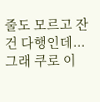줄도 모르고 잔 건 다행인데... 그래 쿠로 이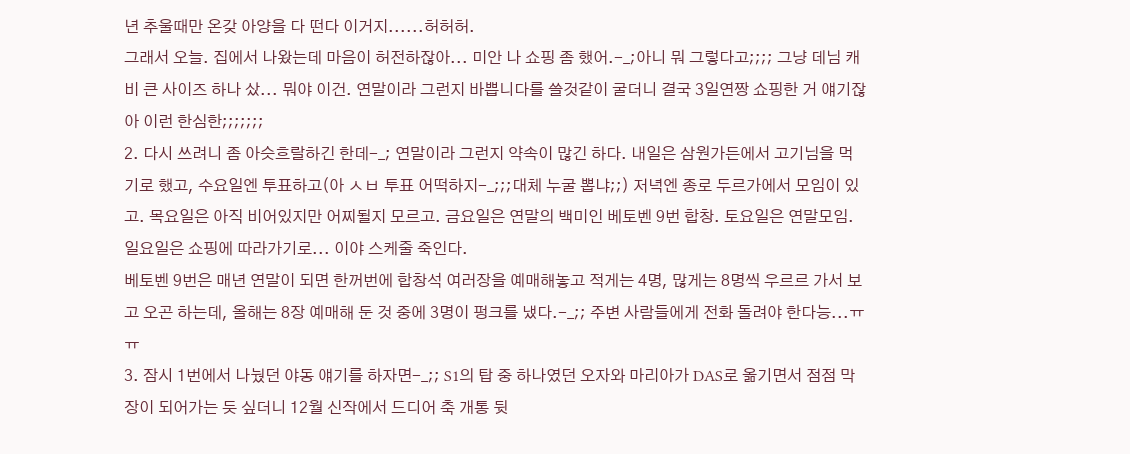년 추울때만 온갖 아양을 다 떤다 이거지......허허허.
그래서 오늘. 집에서 나왔는데 마음이 허전하잖아... 미안 나 쇼핑 좀 했어.-_;아니 뭐 그렇다고;;;; 그냥 데님 캐비 큰 사이즈 하나 샀... 뭐야 이건. 연말이라 그런지 바쁩니다를 쓸것같이 굴더니 결국 3일연짱 쇼핑한 거 얘기잖아 이런 한심한;;;;;;;
2. 다시 쓰려니 좀 아슷흐랄하긴 한데-_; 연말이라 그런지 약속이 많긴 하다. 내일은 삼원가든에서 고기님을 먹기로 했고, 수요일엔 투표하고(아 ㅅㅂ 투표 어떡하지-_;;;대체 누굴 뽑냐;;) 저녁엔 종로 두르가에서 모임이 있고. 목요일은 아직 비어있지만 어찌될지 모르고. 금요일은 연말의 백미인 베토벤 9번 합창. 토요일은 연말모임. 일요일은 쇼핑에 따라가기로... 이야 스케줄 죽인다.
베토벤 9번은 매년 연말이 되면 한꺼번에 합창석 여러장을 예매해놓고 적게는 4명, 많게는 8명씩 우르르 가서 보고 오곤 하는데, 올해는 8장 예매해 둔 것 중에 3명이 펑크를 냈다.-_;; 주변 사람들에게 전화 돌려야 한다능...ㅠㅠ
3. 잠시 1번에서 나눴던 야동 얘기를 하자면-_;; S1의 탑 중 하나였던 오자와 마리아가 DAS로 옮기면서 점점 막장이 되어가는 듯 싶더니 12월 신작에서 드디어 축 개통 뒷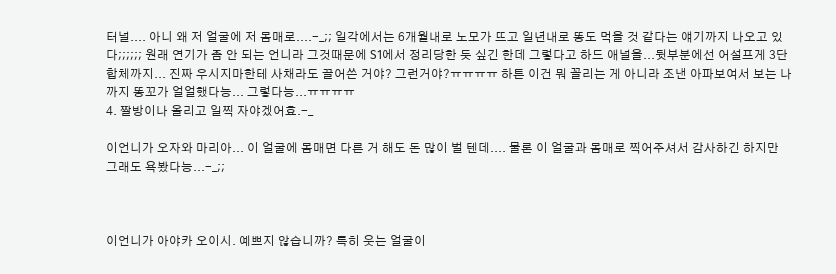터널.... 아니 왜 저 얼굴에 저 몸매로....-_;; 일각에서는 6개월내로 노모가 뜨고 일년내로 똥도 먹을 것 같다는 얘기까지 나오고 있다;;;;;; 원래 연기가 좀 안 되는 언니라 그것때문에 S1에서 정리당한 듯 싶긴 한데 그렇다고 하드 애널을...뒷부분에선 어설프게 3단합체까지... 진짜 우시지마한테 사채라도 끌어쓴 거야? 그런거야?ㅠㅠㅠㅠ 하튼 이건 뭐 꼴리는 게 아니라 조낸 아파보여서 보는 나까지 똥꼬가 얼얼했다능... 그렇다능...ㅠㅠㅠㅠ
4. 짤방이나 올리고 일찍 자야겠어효.-_

이언니가 오자와 마리아... 이 얼굴에 몸매면 다른 거 해도 돈 많이 벌 텐데.... 물론 이 얼굴과 몸매로 찍어주셔서 감사하긴 하지만 그래도 욕봤다능...-_;;



이언니가 아야카 오이시. 예쁘지 않습니까? 특히 웃는 얼굴이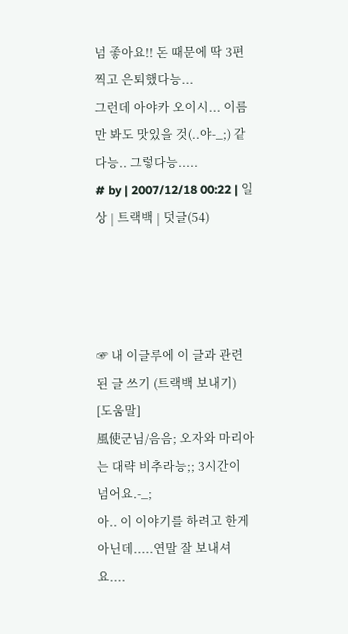넘 좋아요!! 돈 때문에 딱 3편 찍고 은퇴했다능...
그런데 아야카 오이시... 이름만 봐도 맛있을 것(..야-_;) 같다능.. 그렇다능.....
# by | 2007/12/18 00:22 | 일상 | 트랙백 | 덧글(54)




☞ 내 이글루에 이 글과 관련된 글 쓰기 (트랙백 보내기) [도움말]
風使군님/음음; 오자와 마리아는 대략 비추라능;; 3시간이 넘어요.-_;
아.. 이 이야기를 하려고 한게 아닌데.....연말 잘 보내셔요....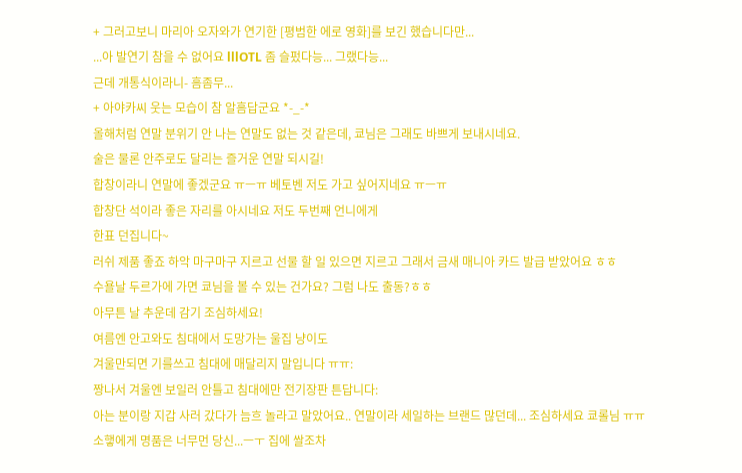+ 그러고보니 마리아 오자와가 연기한 [평범한 에로 영화]를 보긴 했습니다만...
...아 발연기 참을 수 없어요 lllOTL 좀 슬펐다능... 그랬다능...
근데 개통식이라니- 흠좀무...
+ 아야카씨 웃는 모습이 참 알흠답군요 *-_-*
올해처럼 연말 분위기 안 나는 연말도 없는 것 같은데, 쿄님은 그래도 바쁘게 보내시네요.
술은 물론 안주로도 달리는 즐거운 연말 되시길!
합창이라니 연말에 좋겠군요 ㅠㅡㅠ 베토벤 저도 가고 싶어지네요 ㅠㅡㅠ
합창단 석이라 좋은 자리를 아시네요 저도 두번째 언니에게
한표 던집니다~
러쉬 제품 좋죠 하악 마구마구 지르고 선물 할 일 있으면 지르고 그래서 금새 매니아 카드 발급 받았어요 ㅎㅎ
수욜날 두르가에 가면 쿄님을 볼 수 있는 건가요? 그럼 나도 출동?ㅎㅎ
아무튼 날 추운데 감기 조심하세요!
여름엔 안고와도 침대에서 도망가는 울집 냥이도
겨울만되면 기를쓰고 침대에 매달리지 말입니다 ㅠㅠ:
짱나서 겨울엔 보일러 안틀고 침대에만 전기장판 튼답니다:
아는 분이랑 지갑 사러 갔다가 늠흐 놀라고 말았어요.. 연말이라 세일하는 브랜드 많던데... 조심하세요 쿄롤님 ㅠㅠ
소햏에게 명품은 너무먼 당신...ㅡㅜ 집에 쌀조차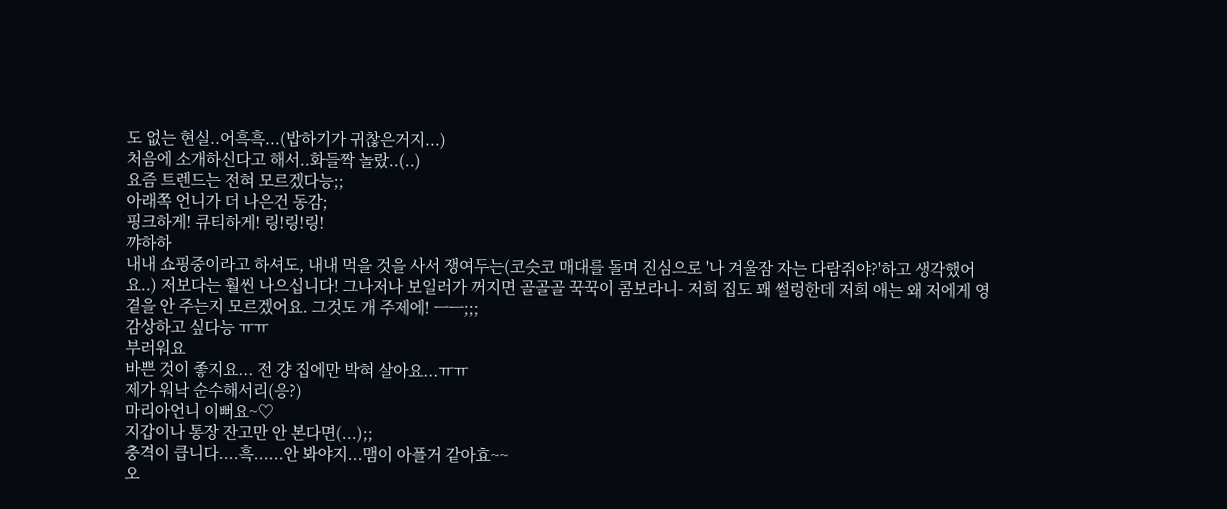도 없는 현실..어흑흑...(밥하기가 귀찮은거지...)
처음에 소개하신다고 해서..화들짝 놀랐..(..)
요즘 트렌드는 전혀 모르겠다능;;
아래쪽 언니가 더 나은건 동감;
핑크하게! 큐티하게! 링!링!링!
꺄하하
내내 쇼핑중이라고 하셔도, 내내 먹을 것을 사서 쟁여두는(코슷코 매대를 돌며 진심으로 '나 겨울잠 자는 다람쥐야?'하고 생각했어요..) 저보다는 훨씬 나으십니다! 그나저나 보일러가 꺼지면 골골골 꾹꾹이 콤보라니- 저희 집도 꽤 썰렁한데 저희 애는 왜 저에게 영 곁을 안 주는지 모르겠어요. 그것도 개 주제에! ㅡㅡ;;;
감상하고 싶다능 ㅠㅠ
부러워요
바쁜 것이 좋지요... 전 걍 집에만 박혀 살아요...ㅠㅠ
제가 워낙 순수해서리(응?)
마리아언니 이뻐요~♡
지갑이나 통장 잔고만 안 본다면(...);;
충격이 큽니다....흑......안 봐야지...맴이 아플거 같아효~~
오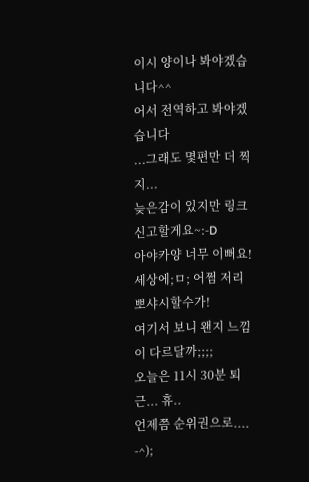이시 양이나 봐야겠습니다^^
어서 전역하고 봐야겠습니다
...그래도 몇편만 더 찍지...
늦은감이 있지만 링크 신고할게요~:-D
아야카양 너무 이뻐요! 세상에;ㅁ; 어쩜 저리 뽀샤시할수가!
여기서 보니 왠지 느낌이 다르달까;;;;
오늘은 11시 30분 퇴근... 휴..
언제쯤 순위권으로.... -^);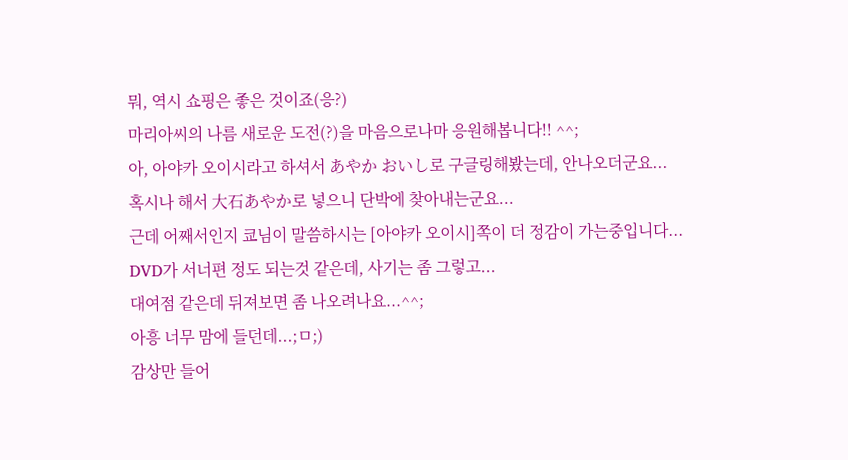뭐, 역시 쇼핑은 좋은 것이죠(응?)
마리아씨의 나름 새로운 도전(?)을 마음으로나마 응원해봅니다!! ^^;
아, 아야카 오이시라고 하셔서 あやか おいし로 구글링해봤는데, 안나오더군요...
혹시나 해서 大石あやか로 넣으니 단박에 찾아내는군요...
근데 어째서인지 쿄님이 말씀하시는 [아야카 오이시]쪽이 더 정감이 가는중입니다...
DVD가 서너편 정도 되는것 같은데, 사기는 좀 그렇고...
대여점 같은데 뒤져보면 좀 나오려나요...^^;
아흥 너무 맘에 들던데...;ㅁ;)
감상만 들어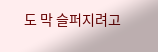도 막 슬퍼지려고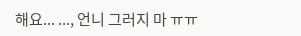해요... ..., 언니 그러지 마 ㅠㅠ